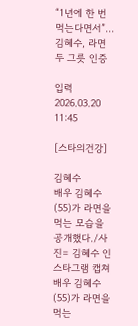“1년에 한 번 먹는다면서”… 김혜수, 라면 두 그릇 인증

입력 2026.03.20 11:45

[스타의건강]

김혜수
배우 김혜수(55)가 라면을 먹는 모습을 공개했다./사진= 김혜수 인스타그램 캡쳐
배우 김혜수(55)가 라면을 먹는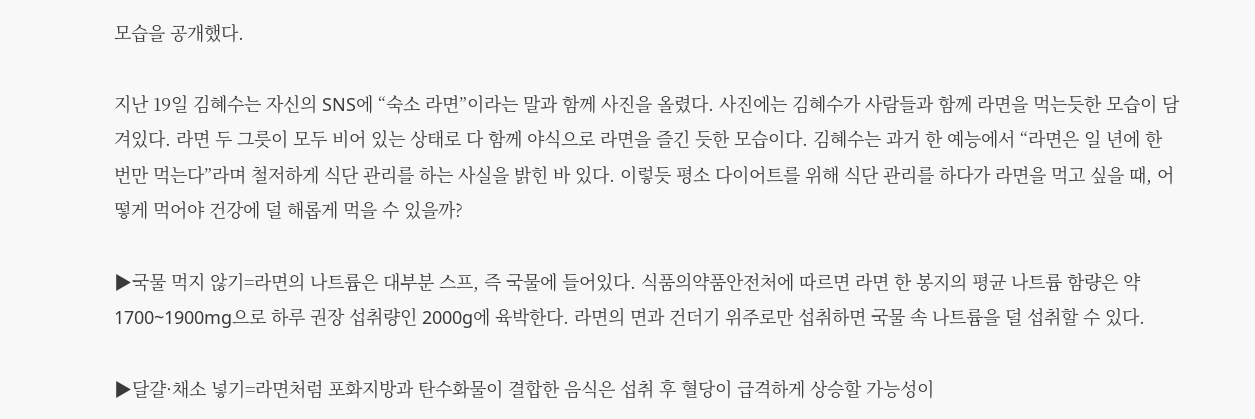모습을 공개했다.

지난 19일 김혜수는 자신의 SNS에 “숙소 라면”이라는 말과 함께 사진을 올렸다. 사진에는 김혜수가 사람들과 함께 라면을 먹는듯한 모습이 담겨있다. 라면 두 그릇이 모두 비어 있는 상태로 다 함께 야식으로 라면을 즐긴 듯한 모습이다. 김혜수는 과거 한 예능에서 “라면은 일 년에 한 번만 먹는다”라며 철저하게 식단 관리를 하는 사실을 밝힌 바 있다. 이렇듯 평소 다이어트를 위해 식단 관리를 하다가 라면을 먹고 싶을 때, 어떻게 먹어야 건강에 덜 해롭게 먹을 수 있을까?

▶국물 먹지 않기=라면의 나트륨은 대부분 스프, 즉 국물에 들어있다. 식품의약품안전처에 따르면 라면 한 봉지의 평균 나트륨 함량은 약 1700~1900mg으로 하루 권장 섭취량인 2000g에 육박한다. 라면의 면과 건더기 위주로만 섭취하면 국물 속 나트륨을 덜 섭취할 수 있다.

▶달걀·채소 넣기=라면처럼 포화지방과 탄수화물이 결합한 음식은 섭취 후 혈당이 급격하게 상승할 가능성이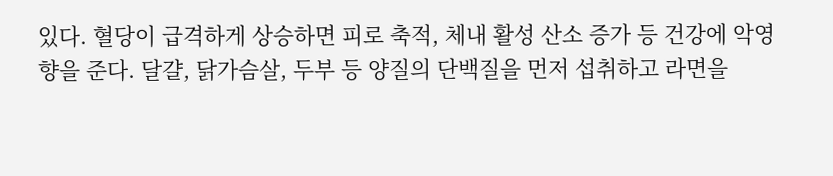있다. 혈당이 급격하게 상승하면 피로 축적, 체내 활성 산소 증가 등 건강에 악영향을 준다. 달걀, 닭가슴살, 두부 등 양질의 단백질을 먼저 섭취하고 라면을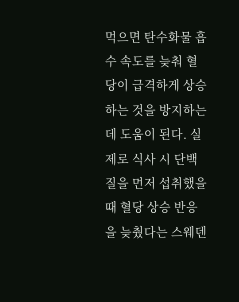먹으면 탄수화물 흡수 속도를 늦춰 혈당이 급격하게 상승하는 것을 방지하는 데 도움이 된다. 실제로 식사 시 단백질을 먼저 섭취했을 때 혈당 상승 반응을 늦췄다는 스웨덴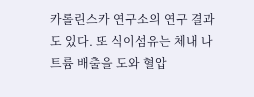카롤린스카 연구소의 연구 결과도 있다. 또 식이섬유는 체내 나트륨 배출을 도와 혈압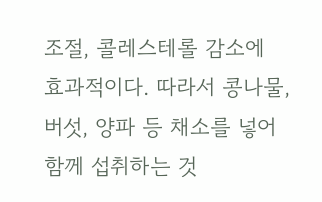조절, 콜레스테롤 감소에 효과적이다. 따라서 콩나물, 버섯, 양파 등 채소를 넣어 함께 섭취하는 것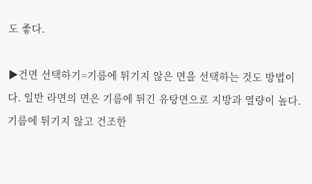도 좋다.

▶건면 선택하기=기름에 튀기지 않은 면을 선택하는 것도 방법이다. 일반 라면의 면은 기름에 튀긴 유탕면으로 지방과 열량이 높다. 기름에 튀기지 않고 건조한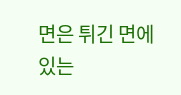면은 튀긴 면에 있는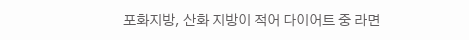포화지방, 산화 지방이 적어 다이어트 중 라면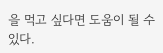을 먹고 싶다면 도움이 될 수 있다.